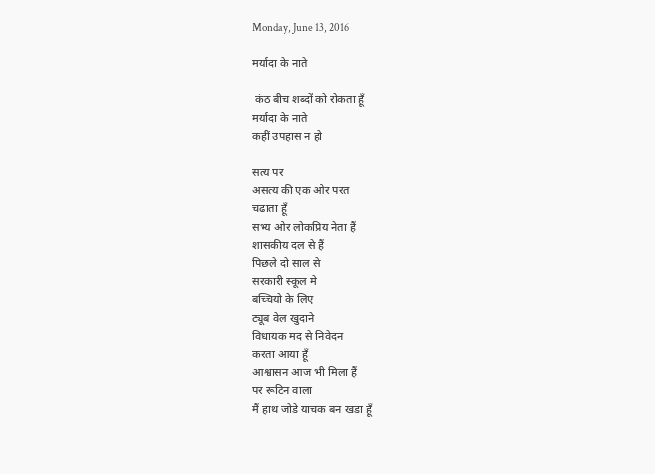Monday, June 13, 2016

मर्यादा के नाते

 कंठ बीच शब्दों को रोकता हूँ
मर्यादा के नाते
कहीं उपहास न हो

सत्य पर
असत्य की एक ओर परत
चढाता हूँ
सभ्य ओर लोकप्रिय नेता हैं
शासकीय दल से हैं
पिछले दो साल से
सरकारी स्कूल मे
बच्चियो के लिए
ट्यूब वेल खुदाने
विधायक मद से निवेदन
करता आया हूँ
आश्वासन आज भी मिला हैं
पर रूटिन वाला
मैं हाथ जोडे याचक बन खडा हूँ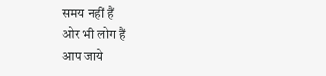समय नहीं हैं
ओर भी लोग हैं
आप जाये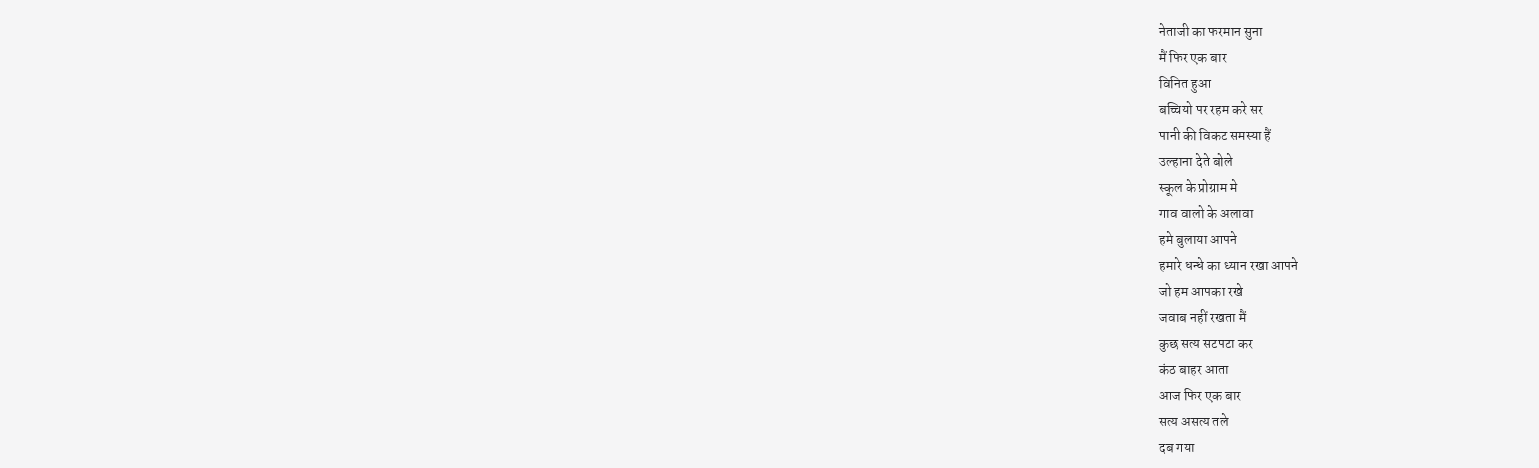नेताजी का फरमान सुना
मैं फिर एक बार
विनित हुआ
बच्चियो पर रहम करे सर
पानी की विकट समस्या हैं
उल्हाना देते बोले
स्कूल के प्रोग्राम मे
गाव वालो के अलावा
हमे बुलाया आपने
हमारे धन्धे का ध्यान रखा आपने
जो हम आपका रखे
जवाब नहीं रखता मैं
कुछ सत्य सटपटा कर
कंठ बाहर आता
आज फिर एक बार
सत्य असत्य तले
दब गया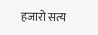हजारो सत्य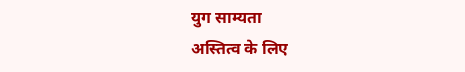युग साम्यता
अस्तित्व के लिए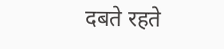दबते रहते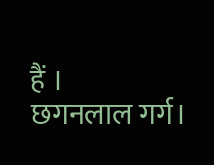हैं ।
छगनलाल गर्ग।